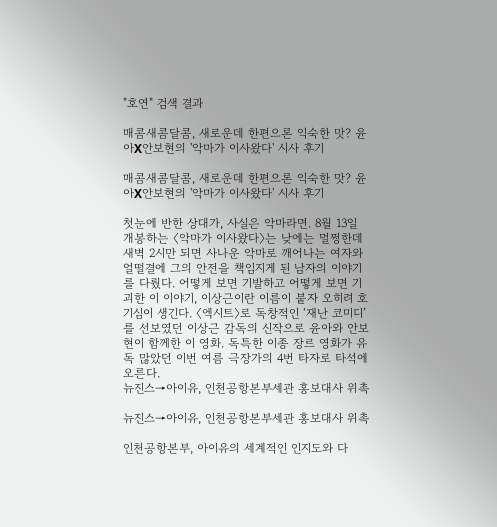"호연" 검색 결과

매콤새콤달콤, 새로운데 한편으론 익숙한 맛? 윤아X안보현의 '악마가 이사왔다' 시사 후기

매콤새콤달콤, 새로운데 한편으론 익숙한 맛? 윤아X안보현의 '악마가 이사왔다' 시사 후기

첫눈에 반한 상대가, 사실은 악마라면. 8월 13일 개봉하는 〈악마가 이사왔다〉는 낮에는 멀쩡한데 새벽 2시만 되면 사나운 악마로 깨어나는 여자와 얼떨결에 그의 안전을 책임지게 된 남자의 이야기를 다뤘다. 어떻게 보면 기발하고 어떻게 보면 기괴한 이 이야기, 이상근이란 이름이 붙자 오히려 호기심이 생긴다. 〈엑시트〉로 독창적인 ‘재난 코미디’를 선보였던 이상근 감독의 신작으로 윤아와 안보현이 함께한 이 영화. 독특한 이종 장르 영화가 유독 많았던 이번 여름 극장가의 4번 타자로 타석에 오른다.
뉴진스→아이유, 인천공항본부세관 홍보대사 위촉

뉴진스→아이유, 인천공항본부세관 홍보대사 위촉

인천공항본부, 아이유의 세계적인 인지도와 다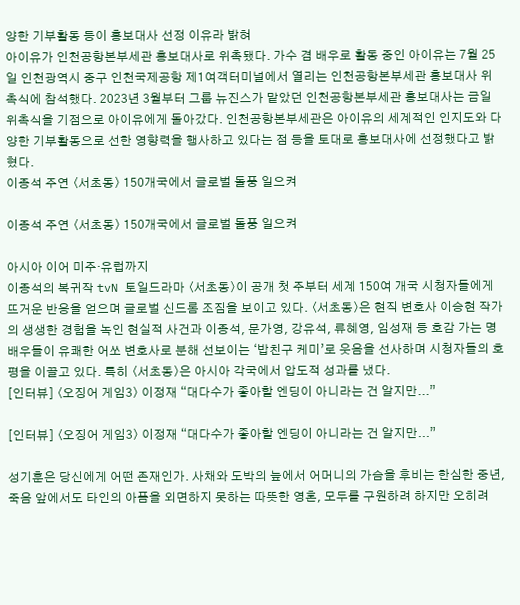양한 기부활동 등이 홍보대사 선정 이유라 밝혀
아이유가 인천공항본부세관 홍보대사로 위촉됐다. 가수 겸 배우로 활동 중인 아이유는 7월 25일 인천광역시 중구 인천국제공항 제1여객터미널에서 열리는 인천공항본부세관 홍보대사 위촉식에 참석했다. 2023년 3월부터 그룹 뉴진스가 맡았던 인천공항본부세관 홍보대사는 금일 위촉식을 기점으로 아이유에게 돌아갔다. 인천공항본부세관은 아이유의 세계적인 인지도와 다양한 기부활동으로 선한 영향력을 행사하고 있다는 점 등을 토대로 홍보대사에 선정했다고 밝혔다.
이종석 주연 〈서초동〉 150개국에서 글로벌 돌풍 일으켜

이종석 주연 〈서초동〉 150개국에서 글로벌 돌풍 일으켜

아시아 이어 미주·유럽까지
이종석의 복귀작 tvN 토일드라마 〈서초동〉이 공개 첫 주부터 세계 150여 개국 시청자들에게 뜨거운 반응을 얻으며 글로벌 신드롬 조짐을 보이고 있다. 〈서초동〉은 현직 변호사 이승현 작가의 생생한 경험을 녹인 현실적 사건과 이종석, 문가영, 강유석, 류혜영, 임성재 등 호감 가는 명배우들이 유쾌한 어쏘 변호사로 분해 선보이는 ‘밥친구 케미’로 웃음을 선사하며 시청자들의 호평을 이끌고 있다. 특히 〈서초동〉은 아시아 각국에서 압도적 성과를 냈다.
[인터뷰] 〈오징어 게임3〉 이정재 “대다수가 좋아할 엔딩이 아니라는 건 알지만...”

[인터뷰] 〈오징어 게임3〉 이정재 “대다수가 좋아할 엔딩이 아니라는 건 알지만...”

성기훈은 당신에게 어떤 존재인가. 사채와 도박의 늪에서 어머니의 가슴을 후비는 한심한 중년, 죽음 앞에서도 타인의 아픔을 외면하지 못하는 따뜻한 영혼, 모두를 구원하려 하지만 오히려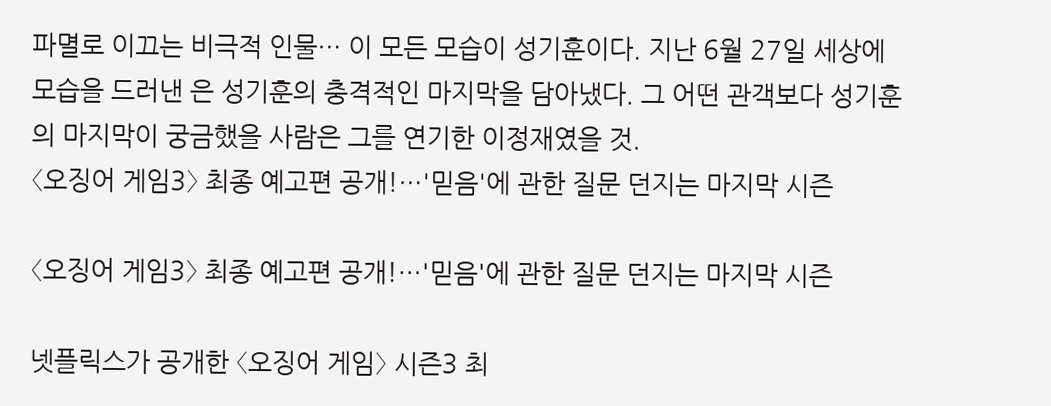파멸로 이끄는 비극적 인물… 이 모든 모습이 성기훈이다. 지난 6월 27일 세상에 모습을 드러낸 은 성기훈의 충격적인 마지막을 담아냈다. 그 어떤 관객보다 성기훈의 마지막이 궁금했을 사람은 그를 연기한 이정재였을 것.
〈오징어 게임3〉 최종 예고편 공개!…'믿음'에 관한 질문 던지는 마지막 시즌

〈오징어 게임3〉 최종 예고편 공개!…'믿음'에 관한 질문 던지는 마지막 시즌

넷플릭스가 공개한 〈오징어 게임〉 시즌3 최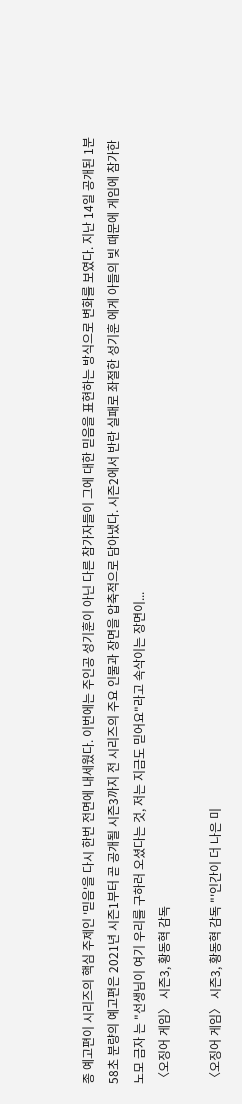종 예고편이 시리즈의 핵심 주제인 '믿음'을 다시 한번 전면에 내세웠다. 이번에는 주인공 성기훈이 아닌 다른 참가자들이 그에 대한 믿음을 표현하는 방식으로 변화를 보였다. 지난 14일 공개된 1분 58초 분량의 예고편은 2021년 시즌1부터 곧 공개될 시즌3까지 전 시리즈의 주요 인물과 장면을 압축적으로 담아냈다. 시즌2에서 반란 실패로 좌절한 성기훈 에게 아들의 빚 때문에 게임에 참가한 노모 금자 는 "선생님이 여기 우리를 구하러 오셨다는 것, 저는 지금도 믿어요"라고 속삭이는 장면이...
〈오징어 게임〉 시즌3, 황동혁 감독

〈오징어 게임〉 시즌3, 황동혁 감독 "'인간이 더 나은 미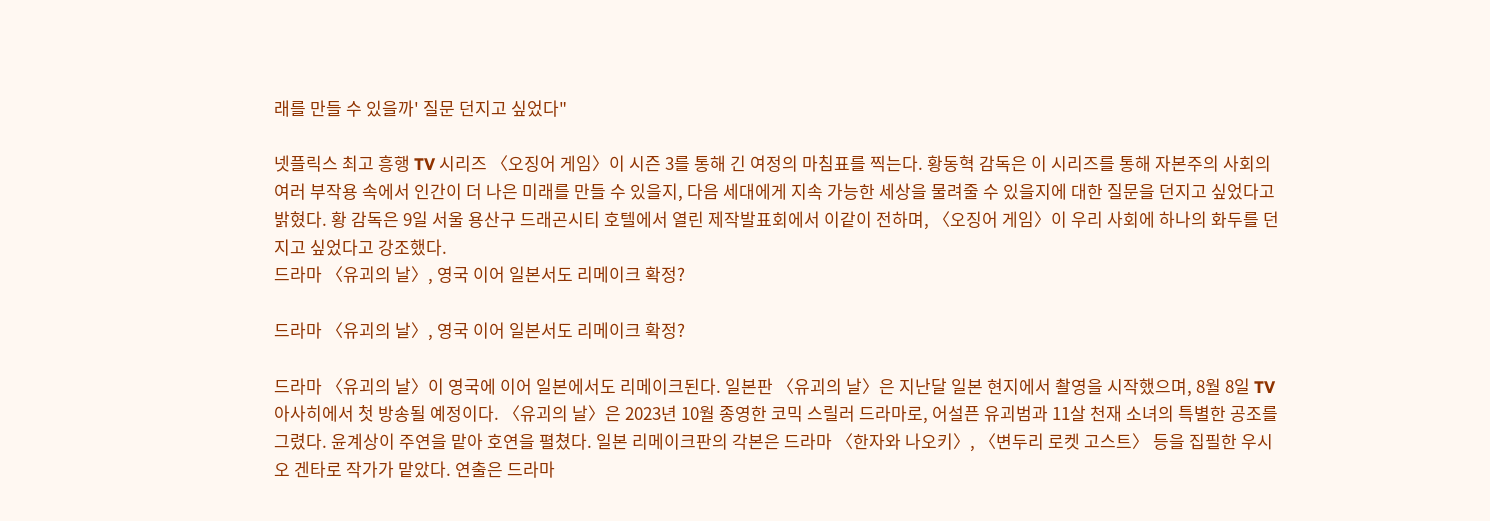래를 만들 수 있을까' 질문 던지고 싶었다"

넷플릭스 최고 흥행 TV 시리즈 〈오징어 게임〉이 시즌 3를 통해 긴 여정의 마침표를 찍는다. 황동혁 감독은 이 시리즈를 통해 자본주의 사회의 여러 부작용 속에서 인간이 더 나은 미래를 만들 수 있을지, 다음 세대에게 지속 가능한 세상을 물려줄 수 있을지에 대한 질문을 던지고 싶었다고 밝혔다. 황 감독은 9일 서울 용산구 드래곤시티 호텔에서 열린 제작발표회에서 이같이 전하며, 〈오징어 게임〉이 우리 사회에 하나의 화두를 던지고 싶었다고 강조했다.
드라마 〈유괴의 날〉, 영국 이어 일본서도 리메이크 확정?

드라마 〈유괴의 날〉, 영국 이어 일본서도 리메이크 확정?

드라마 〈유괴의 날〉이 영국에 이어 일본에서도 리메이크된다. 일본판 〈유괴의 날〉은 지난달 일본 현지에서 촬영을 시작했으며, 8월 8일 TV아사히에서 첫 방송될 예정이다. 〈유괴의 날〉은 2023년 10월 종영한 코믹 스릴러 드라마로, 어설픈 유괴범과 11살 천재 소녀의 특별한 공조를 그렸다. 윤계상이 주연을 맡아 호연을 펼쳤다. 일본 리메이크판의 각본은 드라마 〈한자와 나오키〉, 〈변두리 로켓 고스트〉 등을 집필한 우시오 겐타로 작가가 맡았다. 연출은 드라마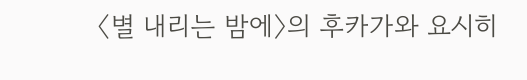〈별 내리는 밤에〉의 후카가와 요시히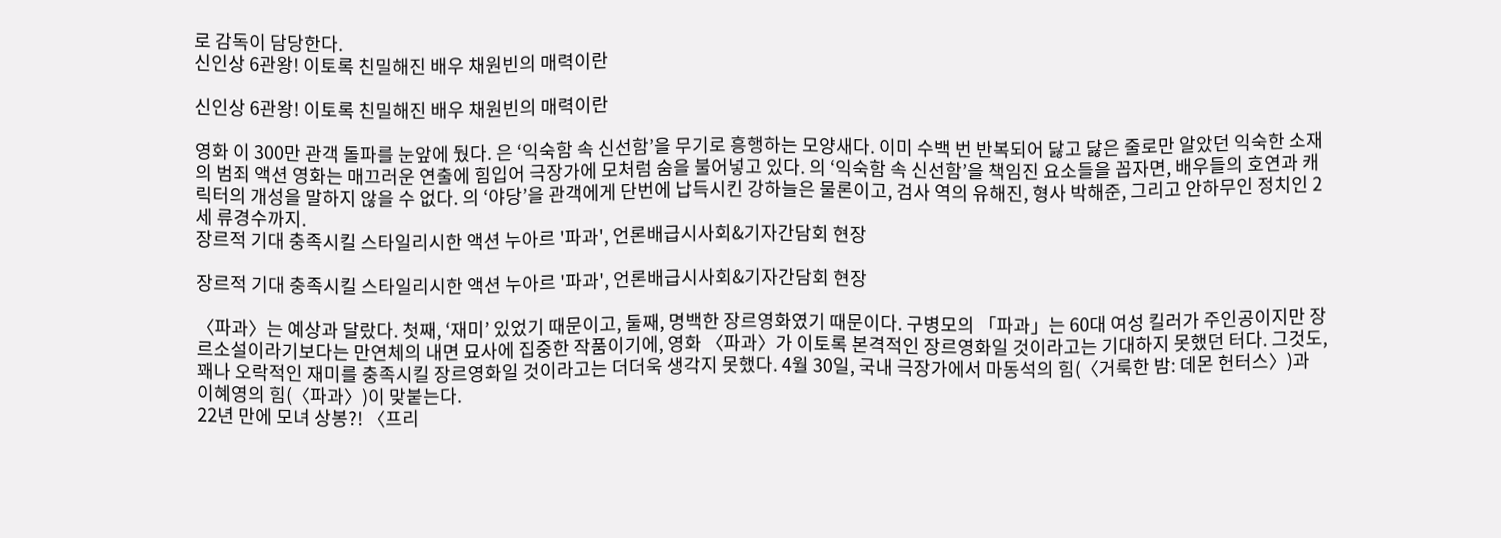로 감독이 담당한다.
신인상 6관왕! 이토록 친밀해진 배우 채원빈의 매력이란

신인상 6관왕! 이토록 친밀해진 배우 채원빈의 매력이란

영화 이 300만 관객 돌파를 눈앞에 뒀다. 은 ‘익숙함 속 신선함’을 무기로 흥행하는 모양새다. 이미 수백 번 반복되어 닳고 닳은 줄로만 알았던 익숙한 소재의 범죄 액션 영화는 매끄러운 연출에 힘입어 극장가에 모처럼 숨을 불어넣고 있다. 의 ‘익숙함 속 신선함’을 책임진 요소들을 꼽자면, 배우들의 호연과 캐릭터의 개성을 말하지 않을 수 없다. 의 ‘야당’을 관객에게 단번에 납득시킨 강하늘은 물론이고, 검사 역의 유해진, 형사 박해준, 그리고 안하무인 정치인 2세 류경수까지.
장르적 기대 충족시킬 스타일리시한 액션 누아르 '파과', 언론배급시사회&기자간담회 현장

장르적 기대 충족시킬 스타일리시한 액션 누아르 '파과', 언론배급시사회&기자간담회 현장

〈파과〉는 예상과 달랐다. 첫째, ‘재미’ 있었기 때문이고, 둘째, 명백한 장르영화였기 때문이다. 구병모의 「파과」는 60대 여성 킬러가 주인공이지만 장르소설이라기보다는 만연체의 내면 묘사에 집중한 작품이기에, 영화 〈파과〉가 이토록 본격적인 장르영화일 것이라고는 기대하지 못했던 터다. 그것도, 꽤나 오락적인 재미를 충족시킬 장르영화일 것이라고는 더더욱 생각지 못했다. 4월 30일, 국내 극장가에서 마동석의 힘(〈거룩한 밤: 데몬 헌터스〉)과 이혜영의 힘(〈파과〉)이 맞붙는다.
22년 만에 모녀 상봉?! 〈프리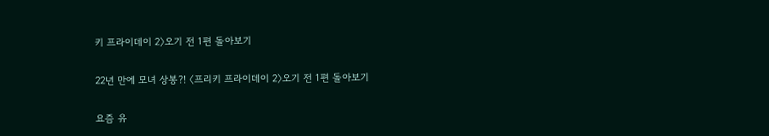키 프라이데이 2〉오기 전 1편 돌아보기

22년 만에 모녀 상봉?! 〈프리키 프라이데이 2〉오기 전 1편 돌아보기

요즘 유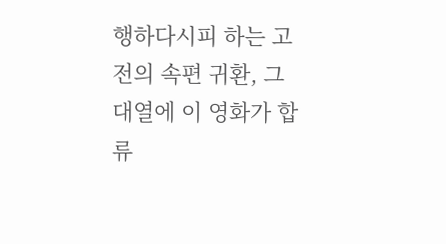행하다시피 하는 고전의 속편 귀환, 그 대열에 이 영화가 합류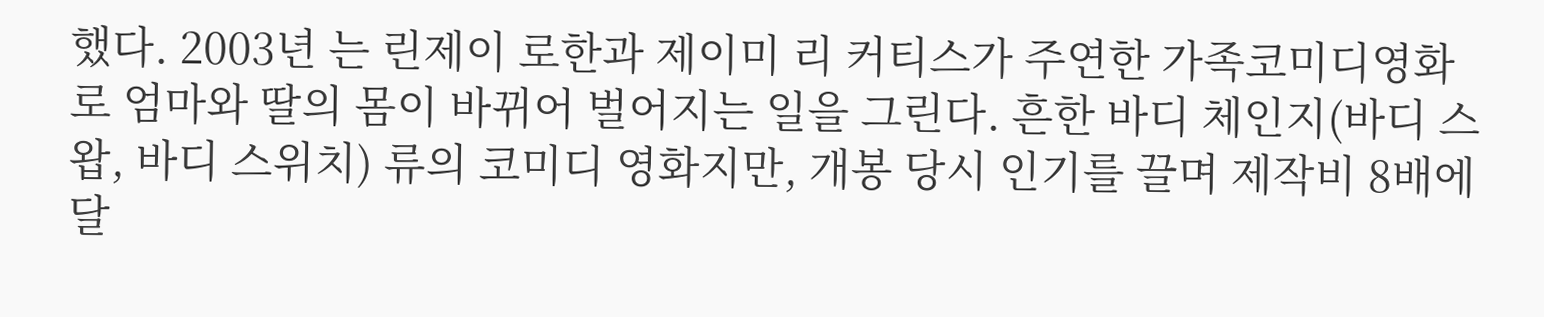했다. 2003년 는 린제이 로한과 제이미 리 커티스가 주연한 가족코미디영화로 엄마와 딸의 몸이 바뀌어 벌어지는 일을 그린다. 흔한 바디 체인지(바디 스왑, 바디 스위치) 류의 코미디 영화지만, 개봉 당시 인기를 끌며 제작비 8배에 달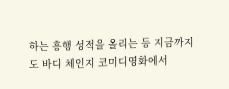하는 흥행 성적을 올리는 등 지금까지도 바디 체인지 코미디영화에서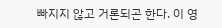빠지지 않고 거론되곤 한다. 이 영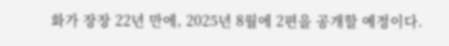화가 장장 22년 만에, 2025년 8월에 2편을 공개할 예정이다.